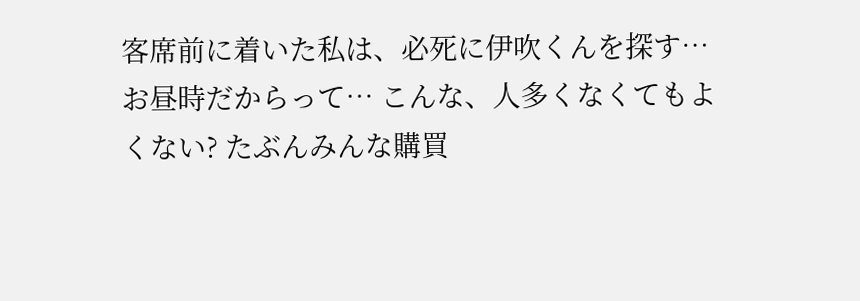客席前に着いた私は、必死に伊吹くんを探す… お昼時だからって… こんな、人多くなくてもよくない? たぶんみんな購買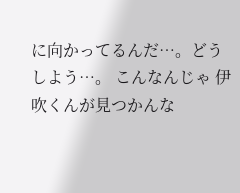に向かってるんだ…。どうしよう…。 こんなんじゃ 伊吹くんが見つかんな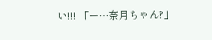い!!! 「ー…奈月ちゃん?」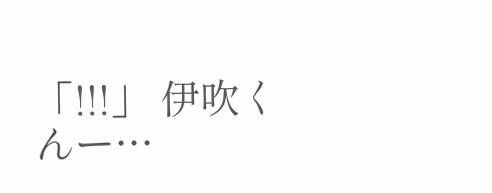「!!!」 伊吹くんー…